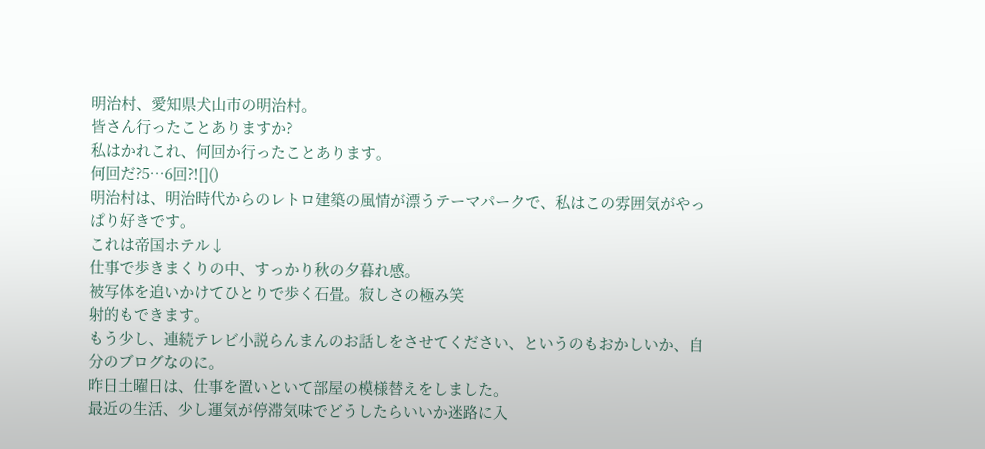明治村、愛知県犬山市の明治村。
皆さん行ったことありますか?
私はかれこれ、何回か行ったことあります。
何回だ?5…6回?![]()
明治村は、明治時代からのレトロ建築の風情が漂うテーマパークで、私はこの雰囲気がやっぱり好きです。
これは帝国ホテル↓
仕事で歩きまくりの中、すっかり秋の夕暮れ感。
被写体を追いかけてひとりで歩く石畳。寂しさの極み笑
射的もできます。
もう少し、連続テレビ小説らんまんのお話しをさせてください、というのもおかしいか、自分のブログなのに。
昨日土曜日は、仕事を置いといて部屋の模様替えをしました。
最近の生活、少し運気が停滞気味でどうしたらいいか迷路に入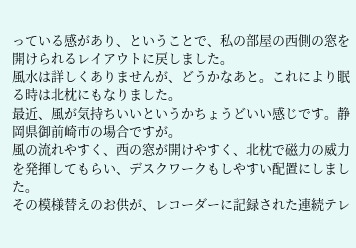っている感があり、ということで、私の部屋の西側の窓を開けられるレイアウトに戻しました。
風水は詳しくありませんが、どうかなあと。これにより眠る時は北枕にもなりました。
最近、風が気持ちいいというかちょうどいい感じです。静岡県御前崎市の場合ですが。
風の流れやすく、西の窓が開けやすく、北枕で磁力の威力を発揮してもらい、デスクワークもしやすい配置にしました。
その模様替えのお供が、レコーダーに記録された連続テレ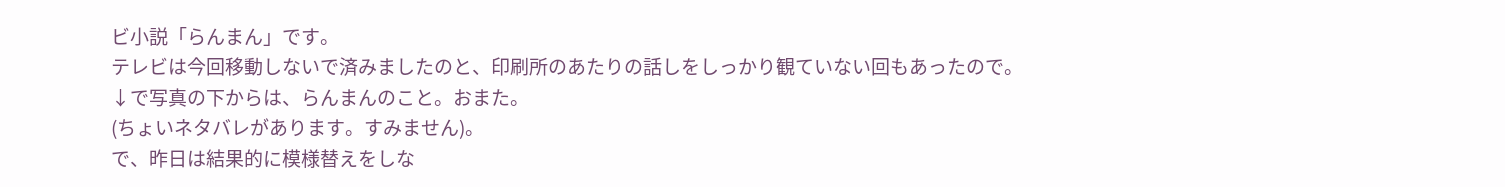ビ小説「らんまん」です。
テレビは今回移動しないで済みましたのと、印刷所のあたりの話しをしっかり観ていない回もあったので。
↓で写真の下からは、らんまんのこと。おまた。
(ちょいネタバレがあります。すみません)。
で、昨日は結果的に模様替えをしな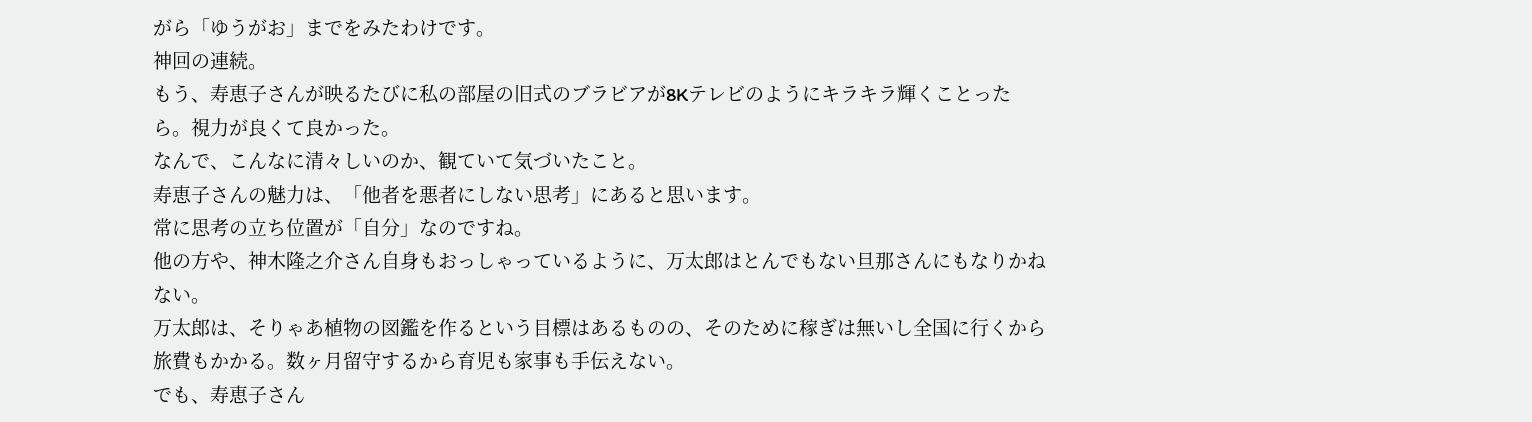がら「ゆうがお」までをみたわけです。
神回の連続。
もう、寿恵子さんが映るたびに私の部屋の旧式のブラビアが8Kテレビのようにキラキラ輝くことったら。視力が良くて良かった。
なんで、こんなに清々しいのか、観ていて気づいたこと。
寿恵子さんの魅力は、「他者を悪者にしない思考」にあると思います。
常に思考の立ち位置が「自分」なのですね。
他の方や、神木隆之介さん自身もおっしゃっているように、万太郎はとんでもない旦那さんにもなりかねない。
万太郎は、そりゃあ植物の図鑑を作るという目標はあるものの、そのために稼ぎは無いし全国に行くから旅費もかかる。数ヶ月留守するから育児も家事も手伝えない。
でも、寿恵子さん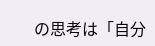の思考は「自分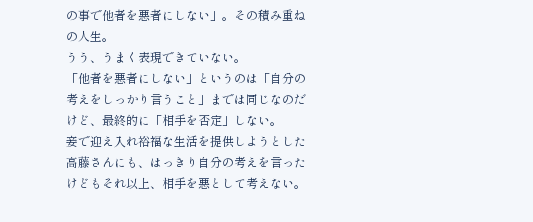の事で他者を悪者にしない」。その積み重ねの人生。
うう、うまく表現できていない。
「他者を悪者にしない」というのは「自分の考えをしっかり言うこと」までは同じなのだけど、最終的に「相手を否定」しない。
妾で迎え入れ裕福な生活を提供しようとした高藤さんにも、はっきり自分の考えを言ったけどもそれ以上、相手を悪として考えない。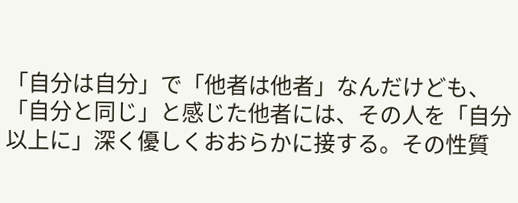「自分は自分」で「他者は他者」なんだけども、「自分と同じ」と感じた他者には、その人を「自分以上に」深く優しくおおらかに接する。その性質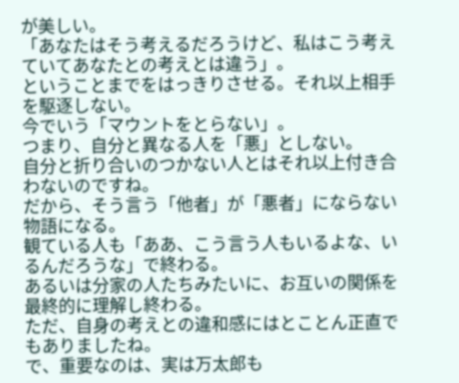が美しい。
「あなたはそう考えるだろうけど、私はこう考えていてあなたとの考えとは違う」。
ということまでをはっきりさせる。それ以上相手を駆逐しない。
今でいう「マウントをとらない」。
つまり、自分と異なる人を「悪」としない。
自分と折り合いのつかない人とはそれ以上付き合わないのですね。
だから、そう言う「他者」が「悪者」にならない物語になる。
観ている人も「ああ、こう言う人もいるよな、いるんだろうな」で終わる。
あるいは分家の人たちみたいに、お互いの関係を最終的に理解し終わる。
ただ、自身の考えとの違和感にはとことん正直でもありましたね。
で、重要なのは、実は万太郎も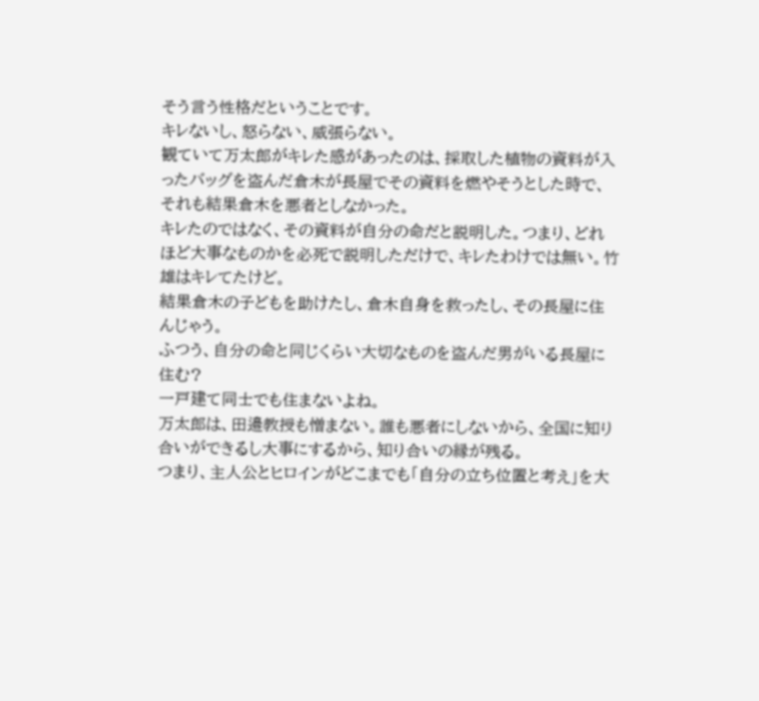そう言う性格だということです。
キレないし、怒らない、威張らない。
観ていて万太郎がキレた感があったのは、採取した植物の資料が入ったバッグを盗んだ倉木が長屋でその資料を燃やそうとした時で、それも結果倉木を悪者としなかった。
キレたのではなく、その資料が自分の命だと説明した。つまり、どれほど大事なものかを必死で説明しただけで、キレたわけでは無い。竹雄はキレてたけど。
結果倉木の子どもを助けたし、倉木自身を救ったし、その長屋に住んじゃう。
ふつう、自分の命と同じくらい大切なものを盗んだ男がいる長屋に住む?
一戸建て同士でも住まないよね。
万太郎は、田邉教授も憎まない。誰も悪者にしないから、全国に知り合いができるし大事にするから、知り合いの縁が残る。
つまり、主人公とヒロインがどこまでも「自分の立ち位置と考え」を大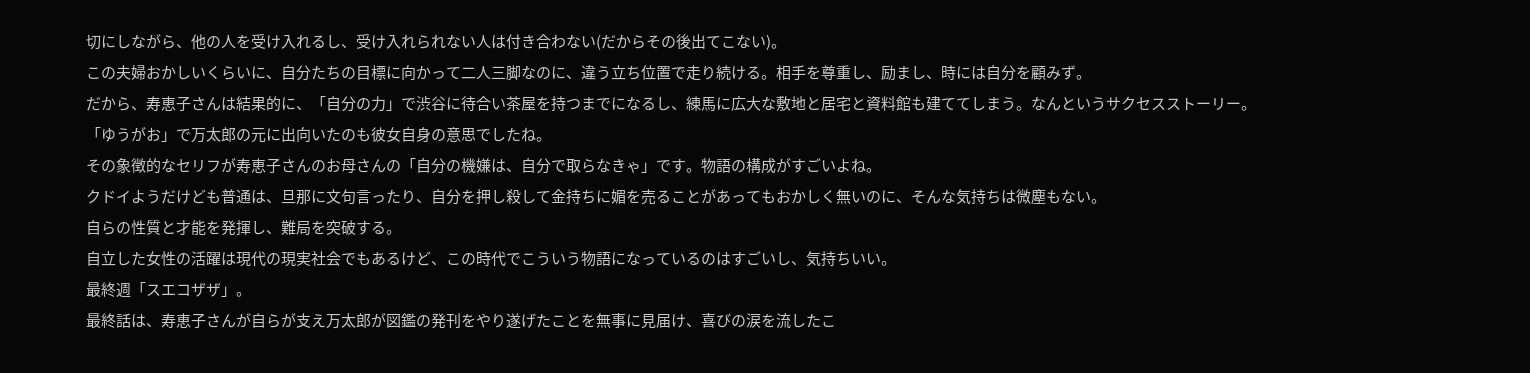切にしながら、他の人を受け入れるし、受け入れられない人は付き合わない(だからその後出てこない)。
この夫婦おかしいくらいに、自分たちの目標に向かって二人三脚なのに、違う立ち位置で走り続ける。相手を尊重し、励まし、時には自分を顧みず。
だから、寿恵子さんは結果的に、「自分の力」で渋谷に待合い茶屋を持つまでになるし、練馬に広大な敷地と居宅と資料館も建ててしまう。なんというサクセスストーリー。
「ゆうがお」で万太郎の元に出向いたのも彼女自身の意思でしたね。
その象徴的なセリフが寿恵子さんのお母さんの「自分の機嫌は、自分で取らなきゃ」です。物語の構成がすごいよね。
クドイようだけども普通は、旦那に文句言ったり、自分を押し殺して金持ちに媚を売ることがあってもおかしく無いのに、そんな気持ちは微塵もない。
自らの性質と才能を発揮し、難局を突破する。
自立した女性の活躍は現代の現実社会でもあるけど、この時代でこういう物語になっているのはすごいし、気持ちいい。
最終週「スエコザザ」。
最終話は、寿恵子さんが自らが支え万太郎が図鑑の発刊をやり遂げたことを無事に見届け、喜びの涙を流したこ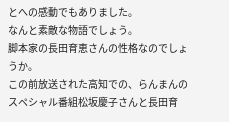とへの感動でもありました。
なんと素敵な物語でしょう。
脚本家の長田育恵さんの性格なのでしょうか。
この前放送された高知での、らんまんのスペシャル番組松坂慶子さんと長田育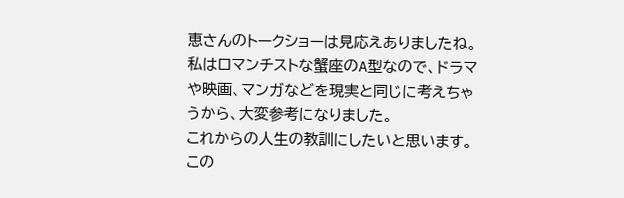恵さんのトークショーは見応えありましたね。
私はロマンチストな蟹座のA型なので、ドラマや映画、マンガなどを現実と同じに考えちゃうから、大変参考になりました。
これからの人生の教訓にしたいと思います。
この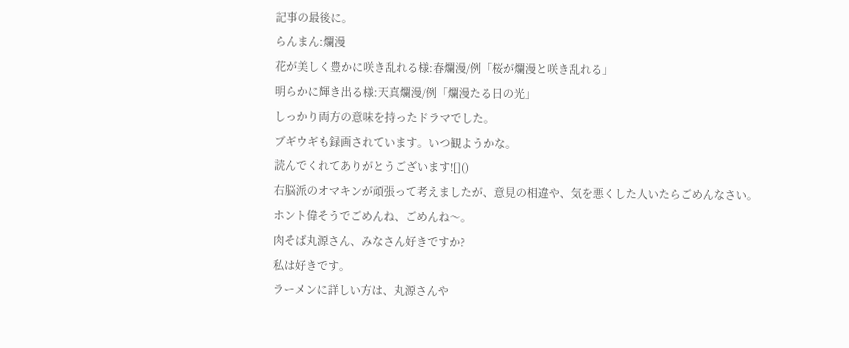記事の最後に。
らんまん:爛漫
花が美しく豊かに咲き乱れる様:春爛漫/例「桜が爛漫と咲き乱れる」
明らかに輝き出る様:天真爛漫/例「爛漫たる日の光」
しっかり両方の意味を持ったドラマでした。
ブギウギも録画されています。いつ観ようかな。
読んでくれてありがとうございます![]()
右脳派のオマキンが頑張って考えましたが、意見の相違や、気を悪くした人いたらごめんなさい。
ホント偉そうでごめんね、ごめんね〜。
肉そば丸源さん、みなさん好きですか?
私は好きです。
ラーメンに詳しい方は、丸源さんや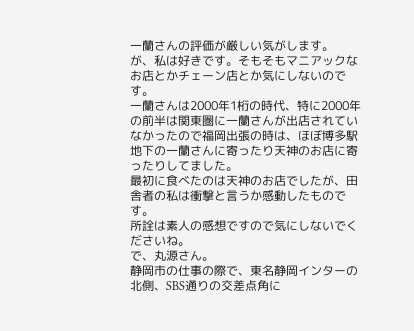一蘭さんの評価が厳しい気がします。
が、私は好きです。そもそもマニアックなお店とかチェーン店とか気にしないのです。
一蘭さんは2000年1桁の時代、特に2000年の前半は関東圏に一蘭さんが出店されていなかったので福岡出張の時は、ほぼ博多駅地下の一蘭さんに寄ったり天神のお店に寄ったりしてました。
最初に食べたのは天神のお店でしたが、田舎者の私は衝撃と言うか感動したものです。
所詮は素人の感想ですので気にしないでくださいね。
で、丸源さん。
静岡市の仕事の際で、東名静岡インターの北側、SBS通りの交差点角に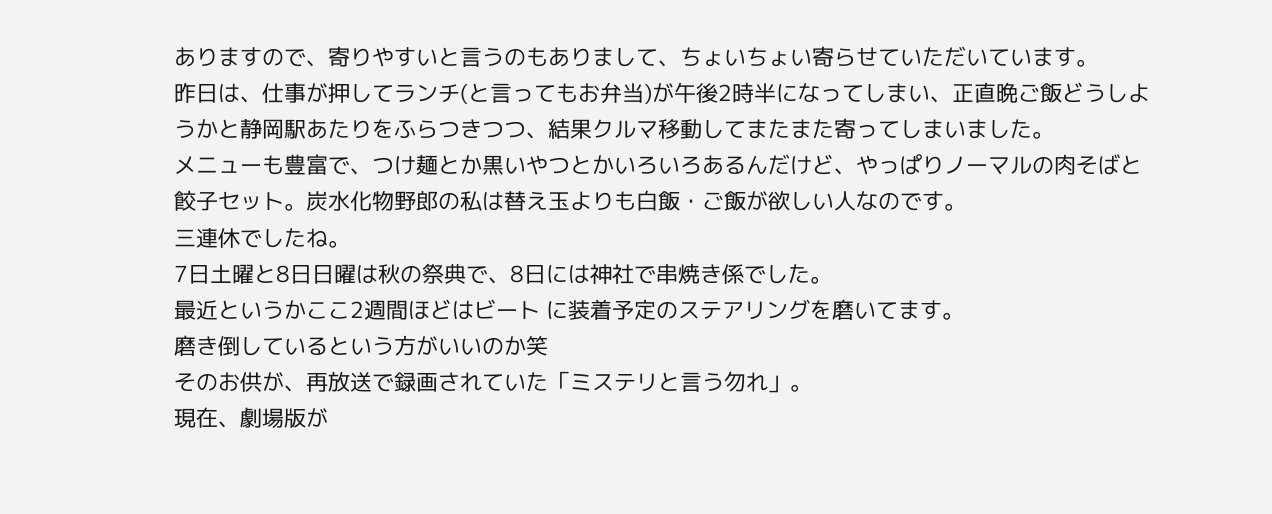ありますので、寄りやすいと言うのもありまして、ちょいちょい寄らせていただいています。
昨日は、仕事が押してランチ(と言ってもお弁当)が午後2時半になってしまい、正直晩ご飯どうしようかと静岡駅あたりをふらつきつつ、結果クルマ移動してまたまた寄ってしまいました。
メニューも豊富で、つけ麺とか黒いやつとかいろいろあるんだけど、やっぱりノーマルの肉そばと餃子セット。炭水化物野郎の私は替え玉よりも白飯・ご飯が欲しい人なのです。
三連休でしたね。
7日土曜と8日日曜は秋の祭典で、8日には神社で串焼き係でした。
最近というかここ2週間ほどはビート に装着予定のステアリングを磨いてます。
磨き倒しているという方がいいのか笑
そのお供が、再放送で録画されていた「ミステリと言う勿れ」。
現在、劇場版が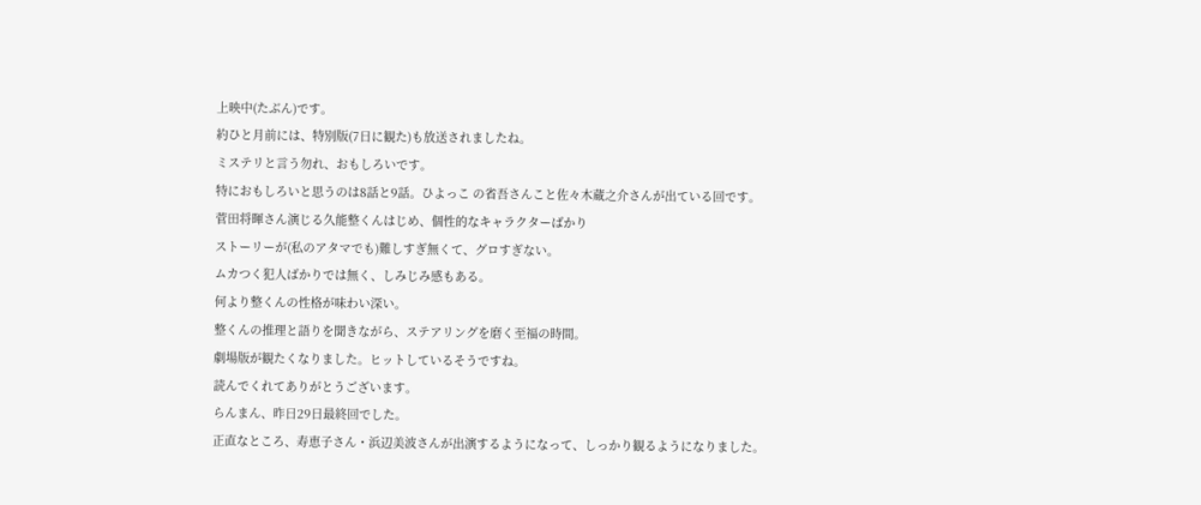上映中(たぶん)です。
約ひと月前には、特別版(7日に観た)も放送されましたね。
ミステリと言う勿れ、おもしろいです。
特におもしろいと思うのは8話と9話。ひよっこ の省吾さんこと佐々木蔵之介さんが出ている回です。
菅田将暉さん演じる久能整くんはじめ、個性的なキャラクターばかり
ストーリーが(私のアタマでも)難しすぎ無くて、グロすぎない。
ムカつく犯人ばかりでは無く、しみじみ感もある。
何より整くんの性格が味わい深い。
整くんの推理と語りを聞きながら、ステアリングを磨く至福の時間。
劇場版が観たくなりました。ヒットしているそうですね。
読んでくれてありがとうございます。
らんまん、昨日29日最終回でした。
正直なところ、寿恵子さん・浜辺美波さんが出演するようになって、しっかり観るようになりました。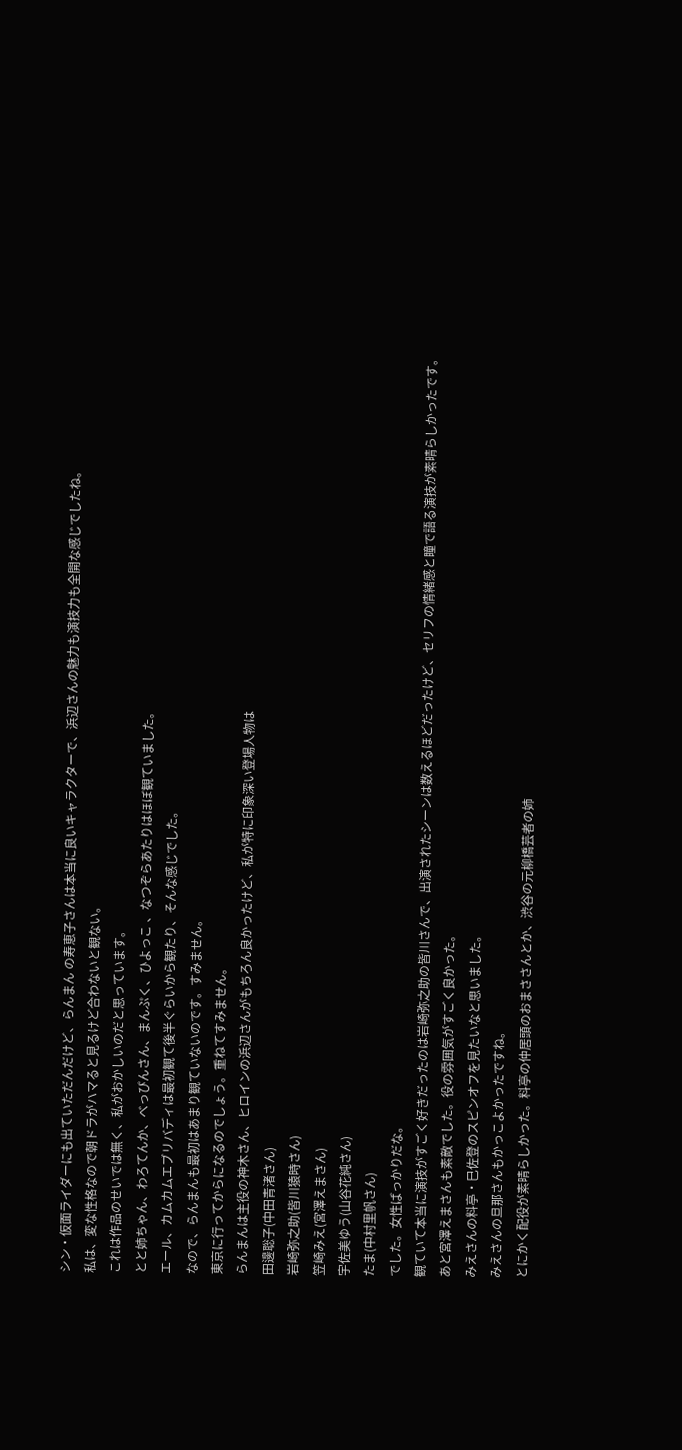シン・仮面ライダーにも出ていただんだけど、らんまん の寿恵子さんは本当に良いキャラクターで、浜辺さんの魅力も演技力も全開な感じでしたね。
私は、変な性格なので朝ドラがハマると見るけど合わないと観ない。
これは作品のせいでは無く、私がおかしいのだと思っています。
とと姉ちゃん、わろてんか、べっぴんさん、まんぷく、ひよっこ 、なつぞらあたりはほぼ観ていました。
エール、カムカムエブリバディは最初観て後半ぐらいから観たり、そんな感じでした。
なので、らんまんも最初はあまり観ていないのです。すみません。
東京に行ってからになるのでしょう。重ねてすみません。
らんまんは主役の神木さん、ヒロインの浜辺さんがもちろん良かったけど、私が特に印象深い登場人物は
田邊聡子(中田青渚さん)
岩崎弥之助(皆川猿時さん)
笠崎みえ(宮澤えまさん)
宇佐美ゆう(山谷花純さん)
たま(中村里帆さん)
でした。女性ばっかりだな。
観ていて本当に演技がすごく好きだったのは岩崎弥之助の皆川さんで、出演されたシーンは数えるほどだったけど、セリフの情緒感と瞳で語る演技が素晴らしかったです。
あと宮澤えまさんも素敵でした。役の雰囲気がすごく良かった。
みえさんの料亭・巳佐登のスピンオフを見たいなと思いました。
みえさんの旦那さんもかっこよかったですね。
とにかく配役が素晴らしかった。料亭の仲居頭のおまささんとか、渋谷の元柳橋芸者の姉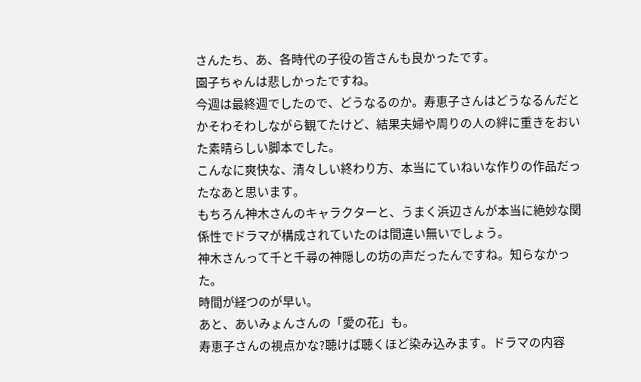さんたち、あ、各時代の子役の皆さんも良かったです。
園子ちゃんは悲しかったですね。
今週は最終週でしたので、どうなるのか。寿恵子さんはどうなるんだとかそわそわしながら観てたけど、結果夫婦や周りの人の絆に重きをおいた素晴らしい脚本でした。
こんなに爽快な、清々しい終わり方、本当にていねいな作りの作品だったなあと思います。
もちろん神木さんのキャラクターと、うまく浜辺さんが本当に絶妙な関係性でドラマが構成されていたのは間違い無いでしょう。
神木さんって千と千尋の神隠しの坊の声だったんですね。知らなかった。
時間が経つのが早い。
あと、あいみょんさんの「愛の花」も。
寿恵子さんの視点かな?聴けば聴くほど染み込みます。ドラマの内容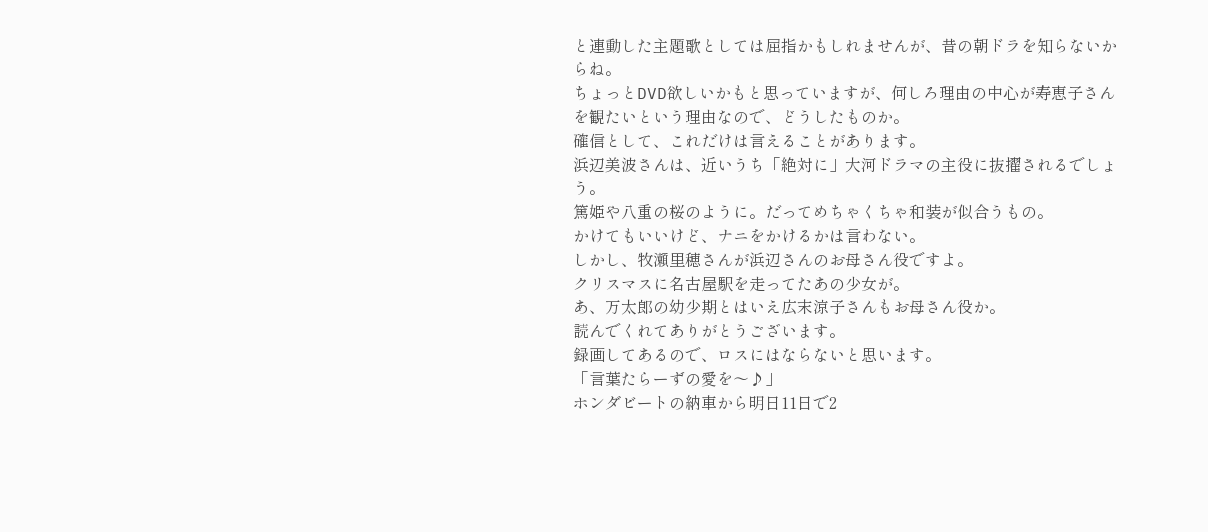と連動した主題歌としては屈指かもしれませんが、昔の朝ドラを知らないからね。
ちょっとDVD欲しいかもと思っていますが、何しろ理由の中心が寿恵子さんを観たいという理由なので、どうしたものか。
確信として、これだけは言えることがあります。
浜辺美波さんは、近いうち「絶対に」大河ドラマの主役に抜擢されるでしょう。
篤姫や八重の桜のように。だってめちゃくちゃ和装が似合うもの。
かけてもいいけど、ナニをかけるかは言わない。
しかし、牧瀬里穂さんが浜辺さんのお母さん役ですよ。
クリスマスに名古屋駅を走ってたあの少女が。
あ、万太郎の幼少期とはいえ広末涼子さんもお母さん役か。
読んでくれてありがとうございます。
録画してあるので、ロスにはならないと思います。
「言葉たらーずの愛を〜♪」
ホンダビートの納車から明日11日で2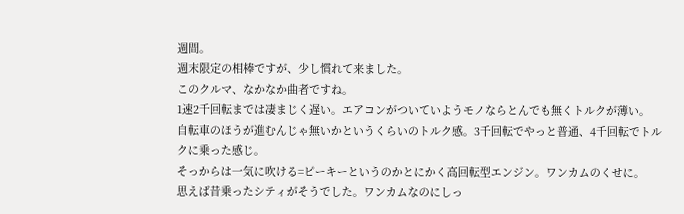週間。
週末限定の相棒ですが、少し慣れて来ました。
このクルマ、なかなか曲者ですね。
1速2千回転までは凄まじく遅い。エアコンがついていようモノならとんでも無くトルクが薄い。
自転車のほうが進むんじゃ無いかというくらいのトルク感。3千回転でやっと普通、4千回転でトルクに乗った感じ。
そっからは一気に吹ける=ピーキーというのかとにかく高回転型エンジン。ワンカムのくせに。
思えば昔乗ったシティがそうでした。ワンカムなのにしっ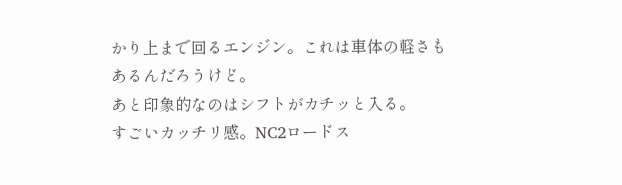かり上まで回るエンジン。これは車体の軽さもあるんだろうけど。
あと印象的なのはシフトがカチッと入る。
すごいカッチリ感。NC2ロードス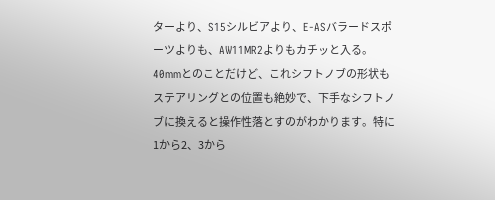ターより、S15シルビアより、E-ASバラードスポーツよりも、AW11MR2よりもカチッと入る。
40mmとのことだけど、これシフトノブの形状もステアリングとの位置も絶妙で、下手なシフトノブに換えると操作性落とすのがわかります。特に1から2、3から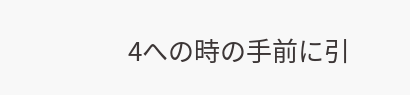4への時の手前に引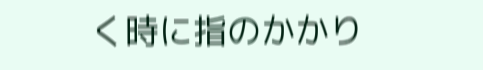く時に指のかかり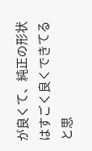が良くて、純正の形状はすごく良くできてると思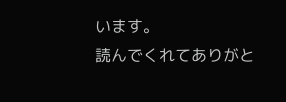います。
読んでくれてありがと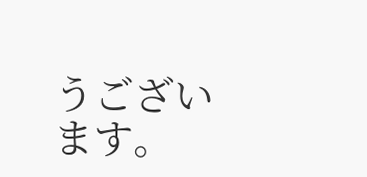うございます。